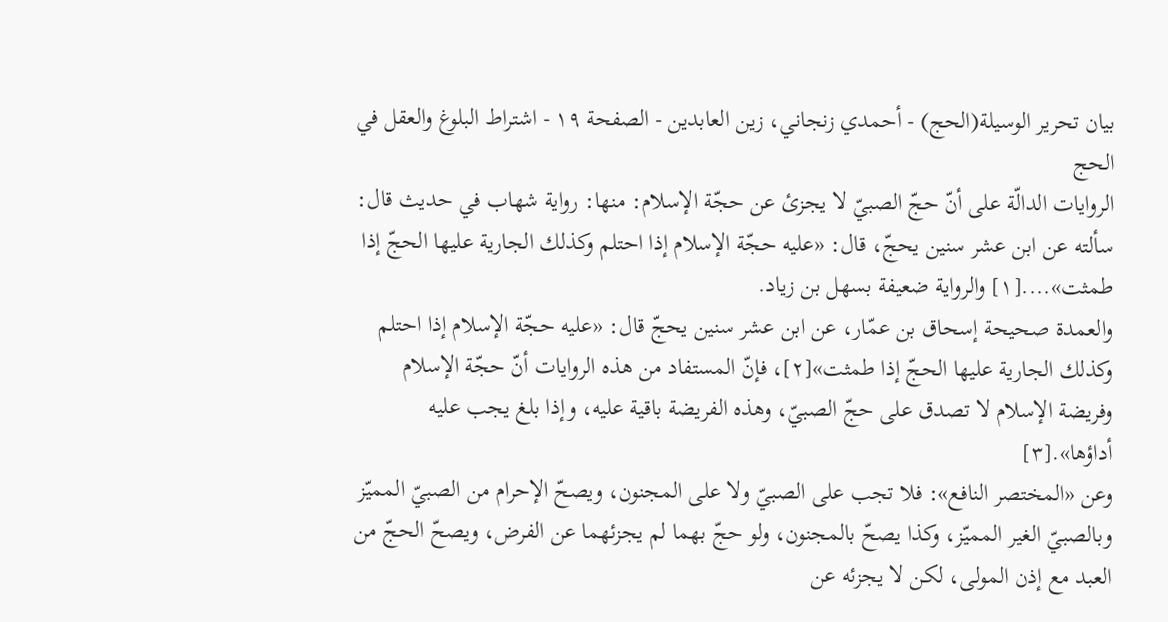بيان تحرير الوسيلة(الحج) - أحمدي زنجاني، زين العابدين - الصفحة ١٩ - اشتراط البلوغ والعقل في الحج
الروايات الدالّة على أنّ حجّ الصبيّ لا يجزئ عن حجّة الإسلام: منها: رواية شهاب في حديث قال: سألته عن ابن عشر سنين يحجّ، قال: «عليه حجّة الإسلام إذا احتلم وكذلك الجارية عليها الحجّ إذا طمثت»....[١] والرواية ضعيفة بسهل بن زياد.
والعمدة صحيحة إسحاق بن عمّار، عن ابن عشر سنين يحجّ قال: «عليه حجّة الإسلام إذا احتلم وكذلك الجارية عليها الحجّ إذا طمثت»[٢]، فإنّ المستفاد من هذه الروايات أنّ حجّة الإسلام وفريضة الإسلام لا تصدق على حجّ الصبيّ، وهذه الفريضة باقية عليه، وإذا بلغ يجب عليه أداؤها».[٣]
وعن «المختصر النافع»: فلا تجب على الصبيّ ولا على المجنون، ويصحّ الإحرام من الصبيّ المميّز وبالصبيّ الغير المميّز، وكذا يصحّ بالمجنون، ولو حجّ بهما لم يجزئهما عن الفرض، ويصحّ الحجّ من العبد مع إذن المولى، لكن لا يجزئه عن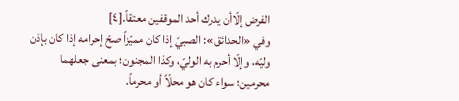الفرض إلّاأن يدرك أحد الموقفين معتقاً.[٤]
وفي «الحدائق»: الصبيّ إذا كان مميّزاً صحّ إحرامه إذا كان بإذن وليّه، وإلّا أحرم به الوليّ، وكذا المجنون؛ بمعنى جعلهما محرمين؛ سواء كان هو محلّاً أو محرماً.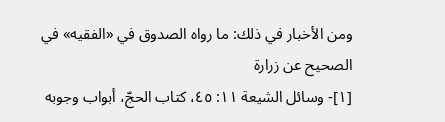ومن الأخبار في ذلك: ما رواه الصدوق في «الفقيه» في الصحيح عن زرارة
[١]- وسائل الشيعة ١١: ٤٥، كتاب الحجّ، أبواب وجوبه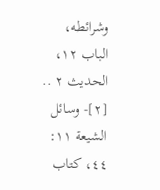وشرائطه، الباب ١٢، الحديث ٢ ..
[٢]- وسائل الشيعة ١١: ٤٤، كتاب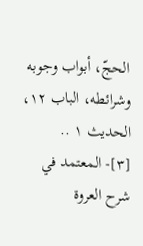الحجّ، أبواب وجوبه وشرائطه، الباب ١٢، الحديث ١ ..
[٣]- المعتمد في شرح العروة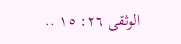الوثقى ٢٦: ١٥ ..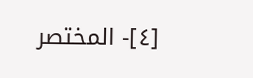[٤]- المختصر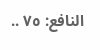النافع: ٧٥ ..